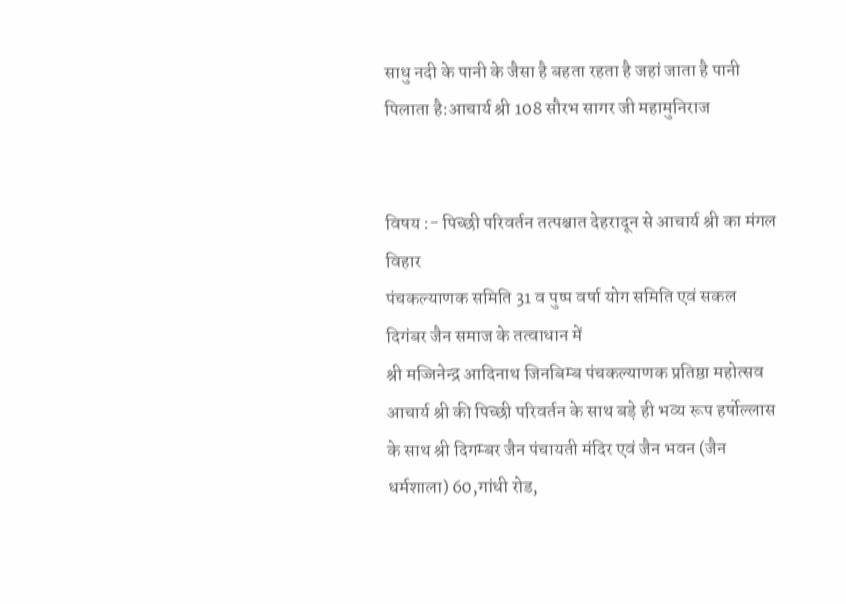साधु नदी के पानी के जैसा है बहता रहता है जहां जाता है पानी पिलाता है:आचार्य श्री 108 सौरभ सागर जी महामुनिराज


विषय :- पिच्छी परिवर्तन तत्पश्चात देहरादून से आचार्य श्री का मंगल विहार
पंचकल्याणक समिति 31 व पुष्प वर्षा योग समिति एवं सकल दिगंबर जैन समाज के तत्वाधान में
श्री मज्जिनेन्द्र आदिनाथ जिनबिम्ब पंचकल्याणक प्रतिष्ठा महोत्सव आचार्य श्री की पिच्छी परिवर्तन के साथ बड़े ही भव्य रूप हर्षोल्लास के साथ श्री दिगम्बर जैन पंचायती मंदिर एवं जैन भवन (जैन धर्मशाला) 60,गांधी रोड,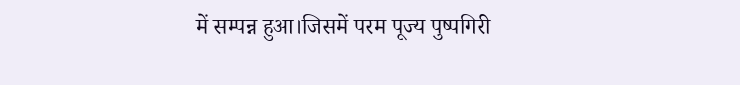में सम्पन्न हुआ।जिसमें परम पूज्य पुष्पगिरी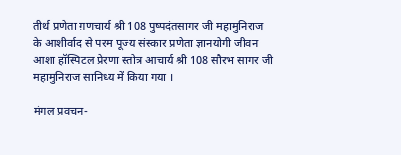तीर्थ प्रणेता ग़णचार्य श्री 108 पुष्पदंतसागर जी महामुनिराज के आशीर्वाद से परम पूज्य संस्कार प्रणेता ज्ञानयोगी जीवन आशा हॉस्पिटल प्रेरणा स्तोत्र आचार्य श्री 108 सौरभ सागर जी महामुनिराज सानिध्य में किया गया ।

मंगल प्रवचन-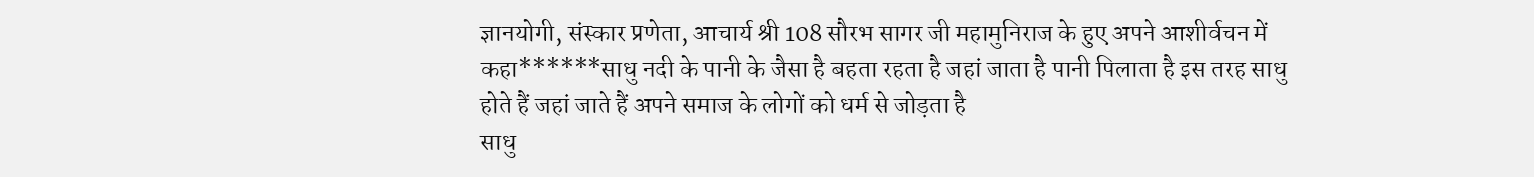ज्ञानयोगी, संस्कार प्रणेता, आचार्य श्री 108 सौरभ सागर जी महामुनिराज के हुए अपने आशीर्वचन में कहा******साधु नदी के पानी के जैसा है बहता रहता है जहां जाता है पानी पिलाता है इस तरह साधु होते हैं जहां जाते हैं अपने समाज के लोगों को धर्म से जोड़ता है
साधु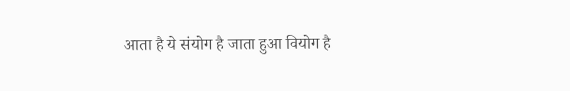आता है ये संयोग है जाता हुआ वियोग है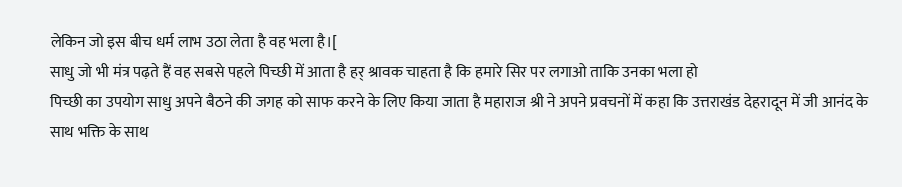लेकिन जो इस बीच धर्म लाभ उठा लेता है वह भला है।[
साधु जो भी मंत्र पढ़ते हैं वह सबसे पहले पिच्छी में आता है हर् श्रावक चाहता है कि हमारे सिर पर लगाओ ताकि उनका भला हो
पिच्छी का उपयोग साधु अपने बैठने की जगह को साफ करने के लिए किया जाता है महाराज श्री ने अपने प्रवचनों में कहा कि उत्तराखंड देहरादून में जी आनंद के साथ भक्ति के साथ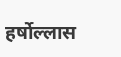हर्षोल्लास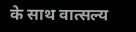के साथ वात्सल्य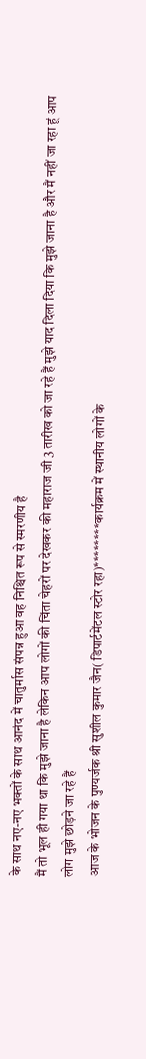के साथ नए-नए भक्तों के साथ आनंद में चातुर्मास संपन्न हुआ वह निश्चित रूप से स्मरणीय है
मैं तो भूल ही गया था कि मुझे जाना है लेकिन आप लोगों की चिंता चेहरों पर देखकर की महाराज जी 3 तारीख को जा रहे हैं मुझे याद दिला दिया कि मुझे जाना है और मैं नहीं जा रहा हूं आप लोग मुझे छोड़ने जा रहे हैं
आज के भोजन के पुण्यर्जक श्री सुशील कुमार जैन( डिपार्टमेंटल स्टोर रहा)********कार्यक्रम में स्थानीय लोगों के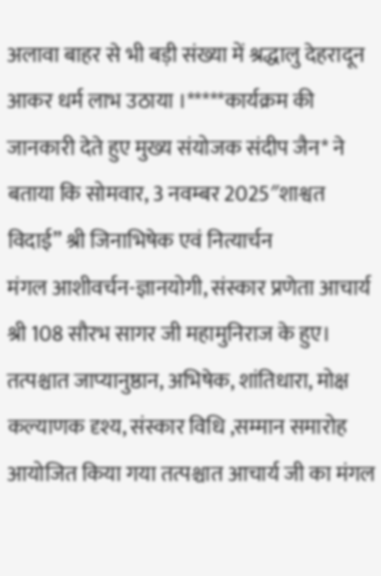अलावा बाहर से भी बड़ी संख्या में श्रद्धालु देहरादून आकर धर्म लाभ उठाया ।*****कार्यक्रम की जानकारी देते हुए मुख्य संयोजक संदीप जैन* ने बताया कि सोमवार, 3 नवम्बर 2025″शाश्वत विदाई” श्री जिनाभिषेक एवं नित्यार्चन
मंगल आशीवर्चन-ज्ञानयोगी, संस्कार प्रणेता आचार्य श्री 108 सौरभ सागर जी महामुनिराज के हुए। तत्पश्चात जाप्यानुष्ठान, अभिषेक, शांतिधारा, मोक्ष कल्याणक दृश्य, संस्कार विधि ,सम्मान समारोह आयोजित किया गया तत्पश्चात आचार्य जी का मंगल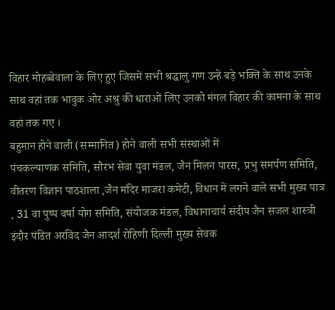विहार मोहब्बेवाला के लिए हुए जिसमें सभी श्रद्धालु गण उन्हें बड़े भक्ति के साथ उनके साथ वहां तक भावुक ओर अश्रु की धाराओं लिए उनको मंगल विहार की कामना के साथ वहां तक गए ।
बहुमान होने वाली (सम्मानित) होने वाली सभी संस्थाओं में
पंचकल्याणक समिति, सौरभ सेवा युवा मंडल, जैन मिलन पारस, प्रभु समर्पण समिति, वीतरण विज्ञान पाठशाला ,जैन मंदिर माजरा कमेटी, विधान में लगने वाले सभी मुख्य पात्र , 31 वा पुष्प वर्षा योग समिति, संयोजक मंडल, विधानाचार्य संदीप जैन सजल शास्त्री इंदौर पंडित अरविंद जैन आदर्श रोहिणी दिल्ली मुख्य सेवक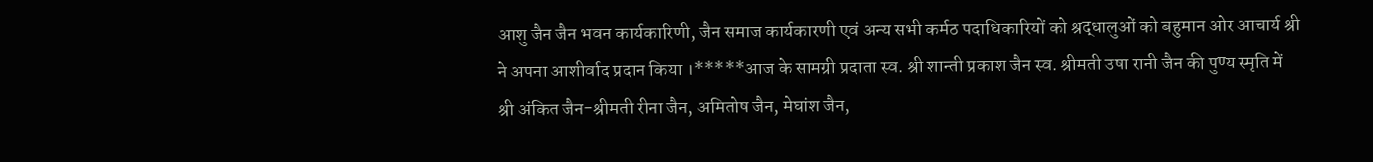आशु जैन जैन भवन कार्यकारिणी, जैन समाज कार्यकारणी एवं अन्य सभी कर्मठ पदाधिकारियों को श्रद्धालुओं को बहुमान ओर आचार्य श्री ने अपना आशीर्वाद प्रदान किया ।*****आज के सामग्री प्रदाता स्व. श्री शान्ती प्रकाश जैन स्व. श्रीमती उषा रानी जैन की पुण्य स्मृति में श्री अंकित जैन-श्रीमती रीना जैन, अमितोष जैन, मेघांश जैन,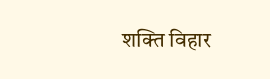शक्ति विहार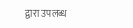द्वारा उपलब्ध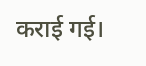कराई गई।